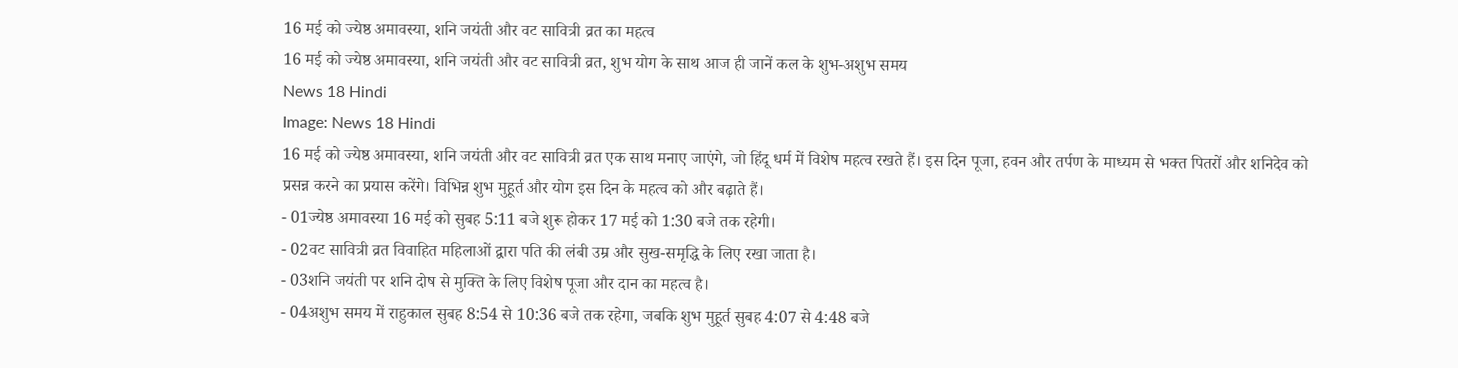16 मई को ज्येष्ठ अमावस्या, शनि जयंती और वट सावित्री व्रत का महत्व
16 मई को ज्येष्ठ अमावस्या, शनि जयंती और वट सावित्री व्रत, शुभ योग के साथ आज ही जानें कल के शुभ-अशुभ समय
News 18 Hindi
Image: News 18 Hindi
16 मई को ज्येष्ठ अमावस्या, शनि जयंती और वट सावित्री व्रत एक साथ मनाए जाएंगे, जो हिंदू धर्म में विशेष महत्व रखते हैं। इस दिन पूजा, हवन और तर्पण के माध्यम से भक्त पितरों और शनिदेव को प्रसन्न करने का प्रयास करेंगे। विभिन्न शुभ मुहूर्त और योग इस दिन के महत्व को और बढ़ाते हैं।
- 01ज्येष्ठ अमावस्या 16 मई को सुबह 5:11 बजे शुरू होकर 17 मई को 1:30 बजे तक रहेगी।
- 02वट सावित्री व्रत विवाहित महिलाओं द्वारा पति की लंबी उम्र और सुख-समृद्धि के लिए रखा जाता है।
- 03शनि जयंती पर शनि दोष से मुक्ति के लिए विशेष पूजा और दान का महत्व है।
- 04अशुभ समय में राहुकाल सुबह 8:54 से 10:36 बजे तक रहेगा, जबकि शुभ मुहूर्त सुबह 4:07 से 4:48 बजे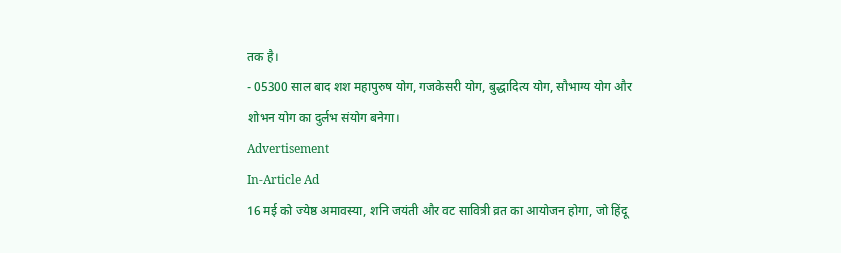तक है।
- 05300 साल बाद शश महापुरुष योग, गजकेसरी योग, बुद्धादित्य योग, सौभाग्य योग और शोभन योग का दुर्लभ संयोग बनेगा।
Advertisement
In-Article Ad
16 मई को ज्येष्ठ अमावस्या, शनि जयंती और वट सावित्री व्रत का आयोजन होगा, जो हिंदू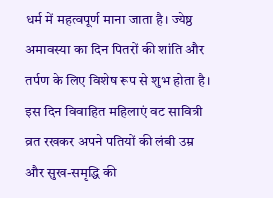धर्म में महत्वपूर्ण माना जाता है। ज्येष्ठ अमावस्या का दिन पितरों की शांति और तर्पण के लिए विशेष रूप से शुभ होता है। इस दिन विवाहित महिलाएं वट सावित्री व्रत रखकर अपने पतियों की लंबी उम्र और सुख-समृद्धि की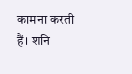कामना करती हैं। शनि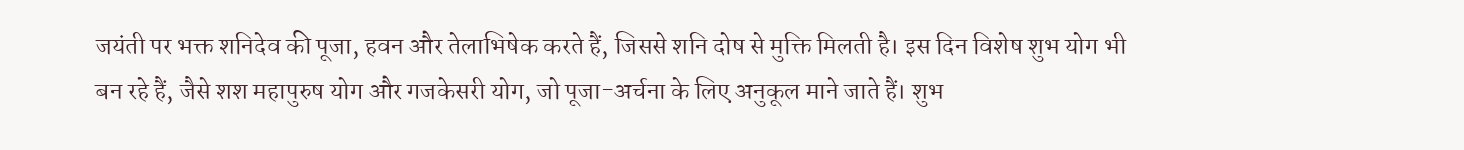जयंती पर भक्त शनिदेव की पूजा, हवन और तेलाभिषेक करते हैं, जिससे शनि दोष से मुक्ति मिलती है। इस दिन विशेष शुभ योग भी बन रहे हैं, जैसे शश महापुरुष योग और गजकेसरी योग, जो पूजा-अर्चना के लिए अनुकूल माने जाते हैं। शुभ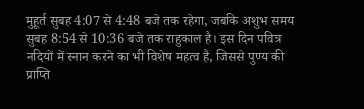मुहूर्त सुबह 4:07 से 4:48 बजे तक रहेगा, जबकि अशुभ समय सुबह 8:54 से 10:36 बजे तक राहुकाल है। इस दिन पवित्र नदियों में स्नान करने का भी विशेष महत्व है, जिससे पुण्य की प्राप्ति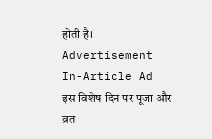होती है।
Advertisement
In-Article Ad
इस विशेष दिन पर पूजा और व्रत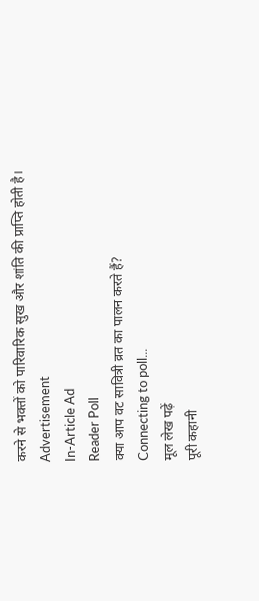करने से भक्तों को पारिवारिक सुख और शांति की प्राप्ति होती है।
Advertisement
In-Article Ad
Reader Poll
क्या आप वट सावित्री व्रत का पालन करते हैं?
Connecting to poll...
मूल लेख पढ़ें
पूरी कहानी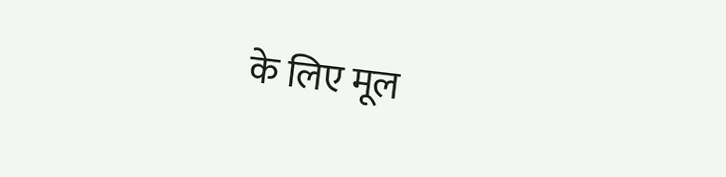के लिए मूल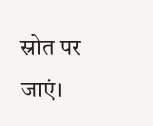स्रोत पर जाएं।